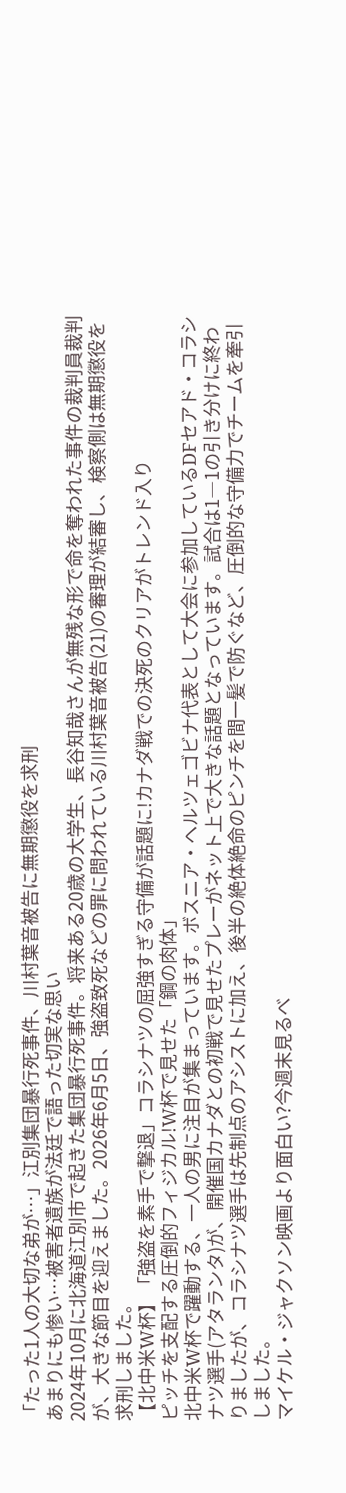「たった1人の大切な弟が…」江別集団暴行死事件、川村葉音被告に無期懲役を求刑
あまりにも惨い…被害者遺族が法廷で語った切実な思い
2024年10月に北海道江別市で起きた集団暴行死事件。将来ある20歳の大学生、長谷知哉さんが無残な形で命を奪われた事件の裁判員裁判が、大きな節目を迎えました。2026年6月5日、強盗致死などの罪に問われている川村葉音被告(21)の審理が結審し、検察側は無期懲役を求刑しました。
【北中米W杯】「強盗を素手で撃退」コラシナツの屈強すぎる守備が話題に!カナダ戦での決死のクリアがトレンド入り
ピッチを支配する圧倒的フィジカル!W杯で見せた「鋼の肉体」
北中米W杯で躍動する、一人の男に注目が集まっています。ボスニア・ヘルツェゴビナ代表として大会に参加しているDFセアド・コラシナツ選手(アタランタ)が、開催国カナダとの初戦で見せたプレーがネット上で大きな話題となっています。試合は1―1の引き分けに終わりましたが、コラシナツ選手は先制点のアシストに加え、後半の絶体絶命のピンチを間一髪で防ぐなど、圧倒的な守備力でチームを牽引しました。
マイケル・ジャクソン映画より面白い?今週末見るべ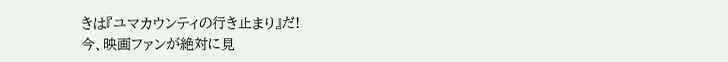きは『ユマカウンティの行き止まり』だ!
今、映画ファンが絶対に見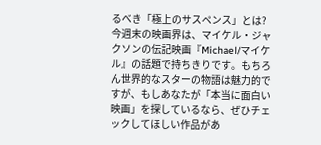るべき「極上のサスペンス」とは?
今週末の映画界は、マイケル・ジャクソンの伝記映画『Michael/マイケル』の話題で持ちきりです。もちろん世界的なスターの物語は魅力的ですが、もしあなたが「本当に面白い映画」を探しているなら、ぜひチェックしてほしい作品があ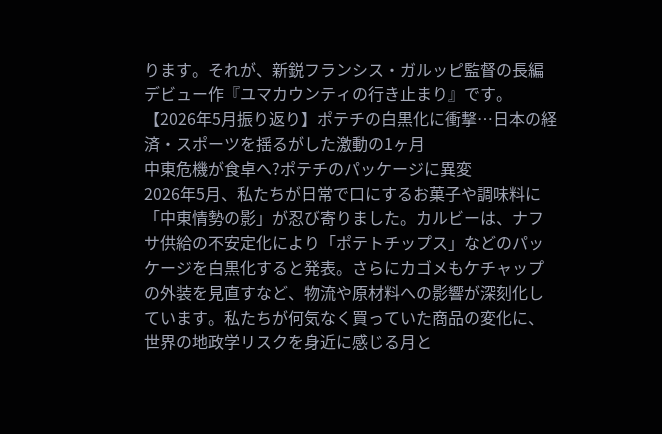ります。それが、新鋭フランシス・ガルッピ監督の長編デビュー作『ユマカウンティの行き止まり』です。
【2026年5月振り返り】ポテチの白黒化に衝撃…日本の経済・スポーツを揺るがした激動の1ヶ月
中東危機が食卓へ?ポテチのパッケージに異変
2026年5月、私たちが日常で口にするお菓子や調味料に「中東情勢の影」が忍び寄りました。カルビーは、ナフサ供給の不安定化により「ポテトチップス」などのパッケージを白黒化すると発表。さらにカゴメもケチャップの外装を見直すなど、物流や原材料への影響が深刻化しています。私たちが何気なく買っていた商品の変化に、世界の地政学リスクを身近に感じる月と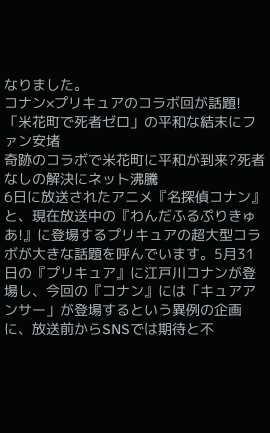なりました。
コナン×プリキュアのコラボ回が話題!「米花町で死者ゼロ」の平和な結末にファン安堵
奇跡のコラボで米花町に平和が到来?死者なしの解決にネット沸騰
6日に放送されたアニメ『名探偵コナン』と、現在放送中の『わんだふるぷりきゅあ!』に登場するプリキュアの超大型コラボが大きな話題を呼んでいます。5月31日の『プリキュア』に江戸川コナンが登場し、今回の『コナン』には「キュアアンサー」が登場するという異例の企画に、放送前からSNSでは期待と不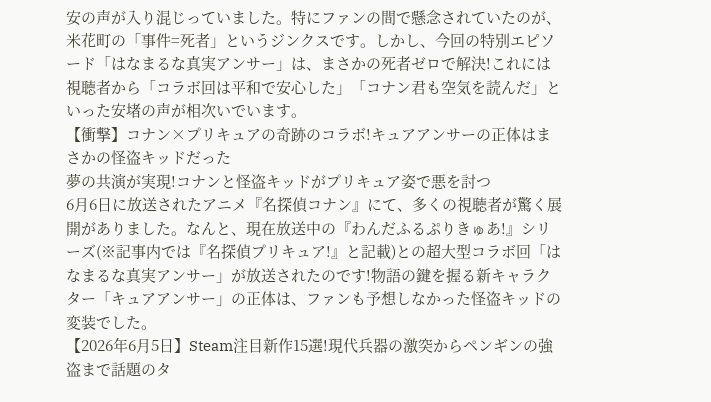安の声が入り混じっていました。特にファンの間で懸念されていたのが、米花町の「事件=死者」というジンクスです。しかし、今回の特別エピソード「はなまるな真実アンサー」は、まさかの死者ゼロで解決!これには視聴者から「コラボ回は平和で安心した」「コナン君も空気を読んだ」といった安堵の声が相次いでいます。
【衝撃】コナン×プリキュアの奇跡のコラボ!キュアアンサーの正体はまさかの怪盗キッドだった
夢の共演が実現!コナンと怪盗キッドがプリキュア姿で悪を討つ
6月6日に放送されたアニメ『名探偵コナン』にて、多くの視聴者が驚く展開がありました。なんと、現在放送中の『わんだふるぷりきゅあ!』シリーズ(※記事内では『名探偵プリキュア!』と記載)との超大型コラボ回「はなまるな真実アンサー」が放送されたのです!物語の鍵を握る新キャラクター「キュアアンサー」の正体は、ファンも予想しなかった怪盗キッドの変装でした。
【2026年6月5日】Steam注目新作15選!現代兵器の激突からペンギンの強盗まで話題のタ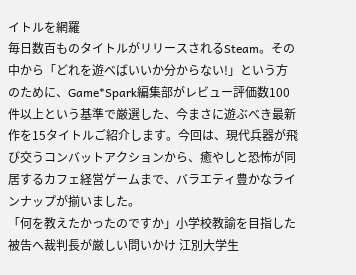イトルを網羅
毎日数百ものタイトルがリリースされるSteam。その中から「どれを遊べばいいか分からない!」という方のために、Game*Spark編集部がレビュー評価数100件以上という基準で厳選した、今まさに遊ぶべき最新作を15タイトルご紹介します。今回は、現代兵器が飛び交うコンバットアクションから、癒やしと恐怖が同居するカフェ経営ゲームまで、バラエティ豊かなラインナップが揃いました。
「何を教えたかったのですか」小学校教諭を目指した被告へ裁判長が厳しい問いかけ 江別大学生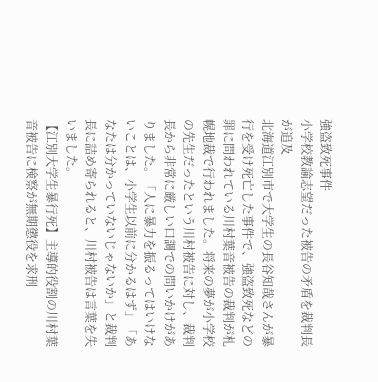強盗致死事件
小学校教諭志望だった被告の矛盾を裁判長が追及
北海道江別市で大学生の長谷知哉さんが暴行を受け死亡した事件で、強盗致死などの罪に問われている川村葉音被告の裁判が札幌地裁で行われました。将来の夢が小学校の先生だったという川村被告に対し、裁判長から非常に厳しい口調での問いかけがありました。「人に暴力を振るってはいけないことは、小学生以前に分かるはず」「あなたは分かっていないじゃないか」と裁判長に詰め寄られると、川村被告は言葉を失いました。
【江別大学生暴行死】主導的役割の川村葉音被告に検察が無期懲役を求刑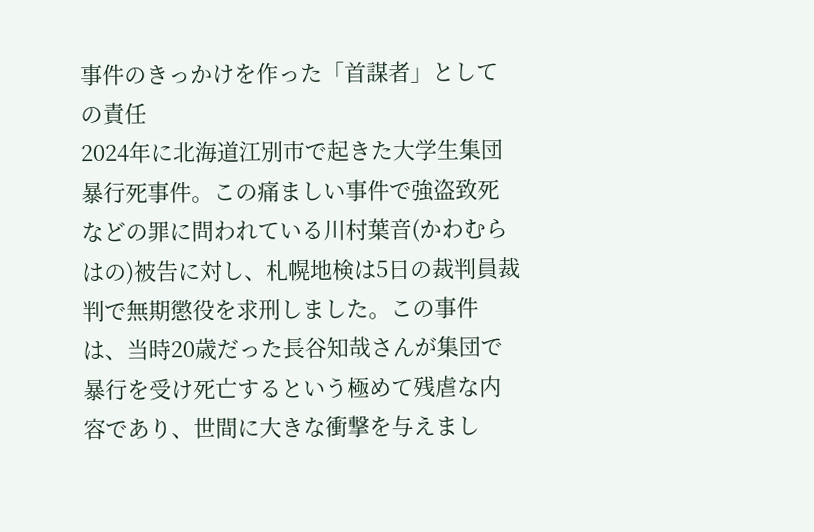事件のきっかけを作った「首謀者」としての責任
2024年に北海道江別市で起きた大学生集団暴行死事件。この痛ましい事件で強盗致死などの罪に問われている川村葉音(かわむらはの)被告に対し、札幌地検は5日の裁判員裁判で無期懲役を求刑しました。この事件は、当時20歳だった長谷知哉さんが集団で暴行を受け死亡するという極めて残虐な内容であり、世間に大きな衝撃を与えまし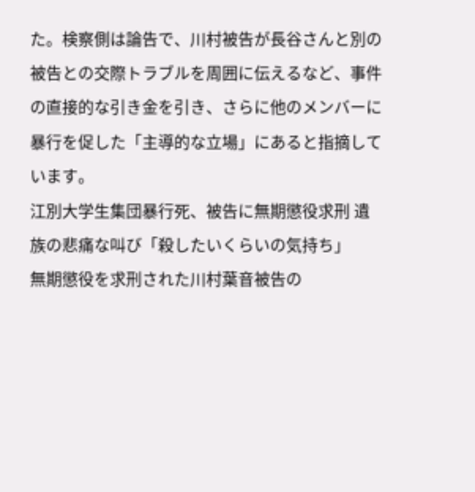た。検察側は論告で、川村被告が長谷さんと別の被告との交際トラブルを周囲に伝えるなど、事件の直接的な引き金を引き、さらに他のメンバーに暴行を促した「主導的な立場」にあると指摘しています。
江別大学生集団暴行死、被告に無期懲役求刑 遺族の悲痛な叫び「殺したいくらいの気持ち」
無期懲役を求刑された川村葉音被告の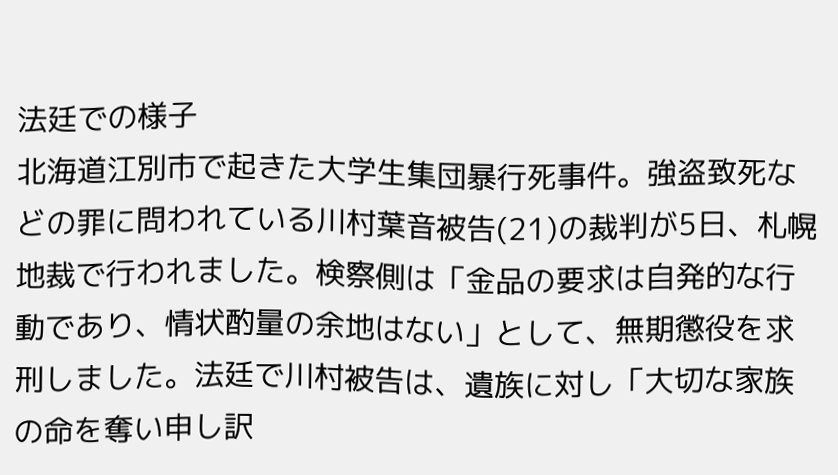法廷での様子
北海道江別市で起きた大学生集団暴行死事件。強盗致死などの罪に問われている川村葉音被告(21)の裁判が5日、札幌地裁で行われました。検察側は「金品の要求は自発的な行動であり、情状酌量の余地はない」として、無期懲役を求刑しました。法廷で川村被告は、遺族に対し「大切な家族の命を奪い申し訳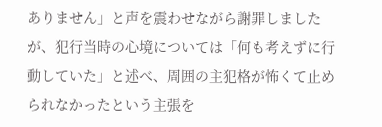ありません」と声を震わせながら謝罪しましたが、犯行当時の心境については「何も考えずに行動していた」と述べ、周囲の主犯格が怖くて止められなかったという主張を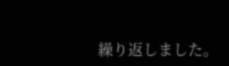繰り返しました。